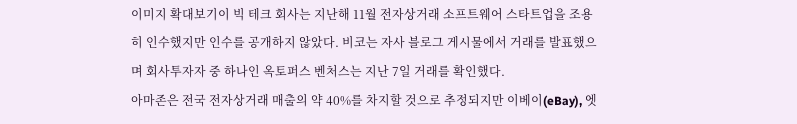이미지 확대보기이 빅 테크 회사는 지난해 11월 전자상거래 소프트웨어 스타트업을 조용히 인수했지만 인수를 공개하지 않았다. 비코는 자사 블로그 게시물에서 거래를 발표했으며 회사투자자 중 하나인 옥토퍼스 벤처스는 지난 7일 거래를 확인했다.
아마존은 전국 전자상거래 매출의 약 40%를 차지할 것으로 추정되지만 이베이(eBay), 엣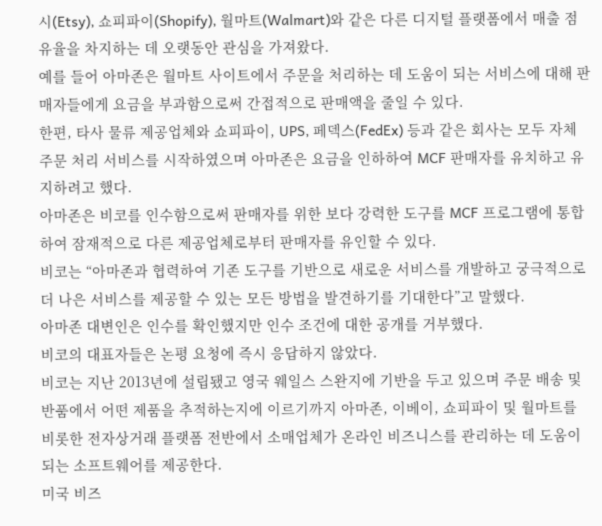시(Etsy), 쇼피파이(Shopify), 월마트(Walmart)와 같은 다른 디지털 플랫폼에서 매출 점유율을 차지하는 데 오랫동안 관심을 가져왔다.
예를 들어 아마존은 월마트 사이트에서 주문을 처리하는 데 도움이 되는 서비스에 대해 판매자들에게 요금을 부과함으로써 간접적으로 판매액을 줄일 수 있다.
한편, 타사 물류 제공업체와 쇼피파이, UPS, 페덱스(FedEx) 등과 같은 회사는 모두 자체 주문 처리 서비스를 시작하였으며 아마존은 요금을 인하하여 MCF 판매자를 유치하고 유지하려고 했다.
아마존은 비코를 인수함으로써 판매자를 위한 보다 강력한 도구를 MCF 프로그램에 통합하여 잠재적으로 다른 제공업체로부터 판매자를 유인할 수 있다.
비코는 “아마존과 협력하여 기존 도구를 기반으로 새로운 서비스를 개발하고 궁극적으로 더 나은 서비스를 제공할 수 있는 모든 방법을 발견하기를 기대한다”고 말했다.
아마존 대변인은 인수를 확인했지만 인수 조건에 대한 공개를 거부했다.
비코의 대표자들은 논평 요청에 즉시 응답하지 않았다.
비코는 지난 2013년에 설립됐고 영국 웨일스 스완지에 기반을 두고 있으며 주문 배송 및 반품에서 어떤 제품을 추적하는지에 이르기까지 아마존, 이베이, 쇼피파이 및 월마트를 비롯한 전자상거래 플랫폼 전반에서 소매업체가 온라인 비즈니스를 관리하는 데 도움이 되는 소프트웨어를 제공한다.
미국 비즈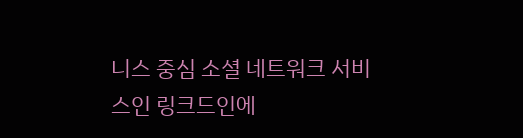니스 중심 소셜 네트워크 서비스인 링크드인에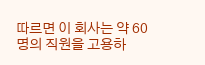따르면 이 회사는 약 60명의 직원을 고용하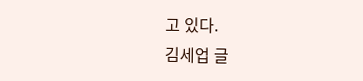고 있다.
김세업 글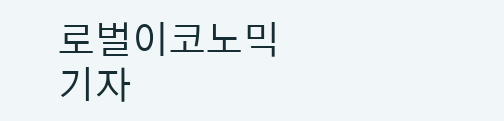로벌이코노믹 기자